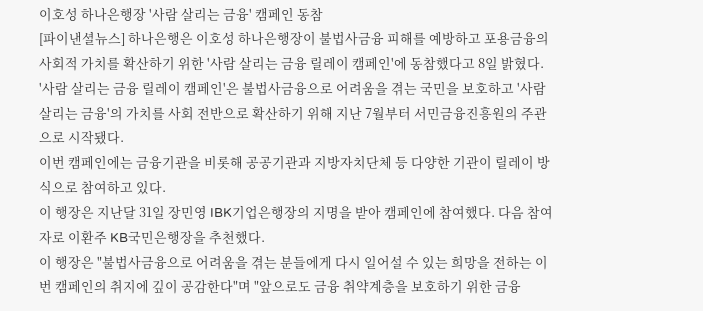이호성 하나은행장 '사람 살리는 금융' 캠페인 동참
[파이낸셜뉴스] 하나은행은 이호성 하나은행장이 불법사금융 피해를 예방하고 포용금융의 사회적 가치를 확산하기 위한 '사람 살리는 금융 릴레이 캠페인'에 동참했다고 8일 밝혔다.
'사람 살리는 금융 릴레이 캠페인'은 불법사금융으로 어려움을 겪는 국민을 보호하고 '사람 살리는 금융'의 가치를 사회 전반으로 확산하기 위해 지난 7월부터 서민금융진흥원의 주관으로 시작됐다.
이번 캠페인에는 금융기관을 비롯해 공공기관과 지방자치단체 등 다양한 기관이 릴레이 방식으로 참여하고 있다.
이 행장은 지난달 31일 장민영 IBK기업은행장의 지명을 받아 캠페인에 참여했다. 다음 참여자로 이환주 KB국민은행장을 추천했다.
이 행장은 "불법사금융으로 어려움을 겪는 분들에게 다시 일어설 수 있는 희망을 전하는 이번 캠페인의 취지에 깊이 공감한다"며 "앞으로도 금융 취약계층을 보호하기 위한 금융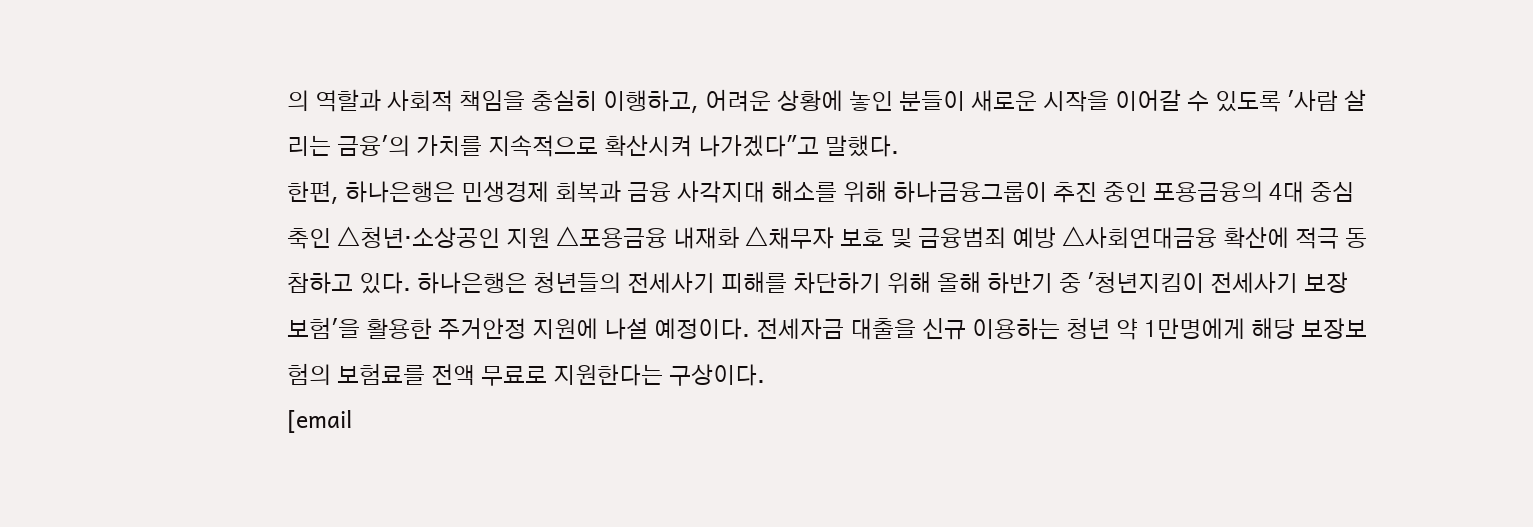의 역할과 사회적 책임을 충실히 이행하고, 어려운 상황에 놓인 분들이 새로운 시작을 이어갈 수 있도록 '사람 살리는 금융'의 가치를 지속적으로 확산시켜 나가겠다"고 말했다.
한편, 하나은행은 민생경제 회복과 금융 사각지대 해소를 위해 하나금융그룹이 추진 중인 포용금융의 4대 중심축인 △청년·소상공인 지원 △포용금융 내재화 △채무자 보호 및 금융범죄 예방 △사회연대금융 확산에 적극 동참하고 있다. 하나은행은 청년들의 전세사기 피해를 차단하기 위해 올해 하반기 중 '청년지킴이 전세사기 보장보험'을 활용한 주거안정 지원에 나설 예정이다. 전세자금 대출을 신규 이용하는 청년 약 1만명에게 해당 보장보험의 보험료를 전액 무료로 지원한다는 구상이다.
[email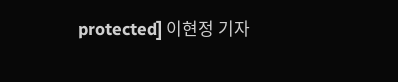protected] 이현정 기자